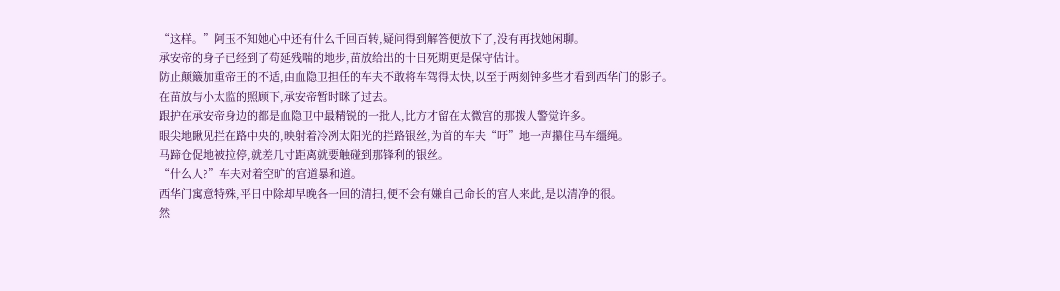“这样。”阿玉不知她心中还有什么千回百转,疑问得到解答便放下了,没有再找她闲聊。
承安帝的身子已经到了苟延残喘的地步,苗放给出的十日死期更是保守估计。
防止颠簸加重帝王的不适,由血隐卫担任的车夫不敢将车驾得太快,以至于两刻钟多些才看到西华门的影子。
在苗放与小太监的照顾下,承安帝暂时眯了过去。
跟护在承安帝身边的都是血隐卫中最精锐的一批人,比方才留在太微宫的那拨人警觉许多。
眼尖地瞅见拦在路中央的,映射着冷冽太阳光的拦路银丝,为首的车夫“吁”地一声攥住马车缰绳。
马蹄仓促地被拉停,就差几寸距离就要触碰到那锋利的银丝。
“什么人?”车夫对着空旷的宫道暴和道。
西华门寓意特殊,平日中除却早晚各一回的清扫,便不会有嫌自己命长的宫人来此,是以清净的很。
然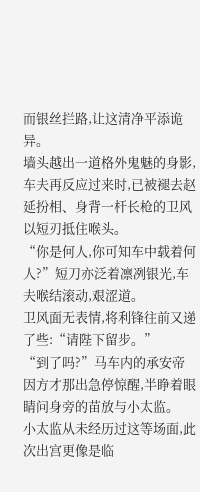而银丝拦路,让这清净平添诡异。
墙头越出一道格外鬼魅的身影,车夫再反应过来时,已被褪去赵延扮相、身背一杆长枪的卫风以短刃抵住喉头。
“你是何人,你可知车中载着何人?”短刀亦泛着凛冽银光,车夫喉结滚动,艰涩道。
卫风面无表情,将利锋往前又递了些:“请陛下留步。”
“到了吗?”马车内的承安帝因方才那出急停惊醒,半睁着眼睛问身旁的苗放与小太监。
小太监从未经历过这等场面,此次出宫更像是临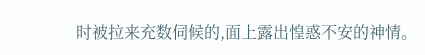时被拉来充数伺候的,面上露出惶惑不安的神情。